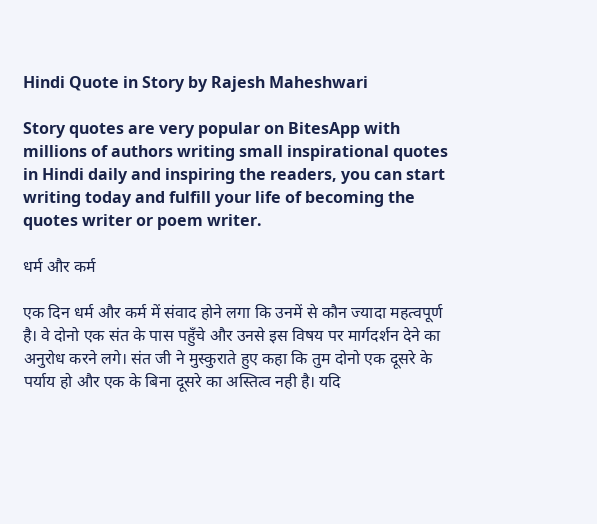Hindi Quote in Story by Rajesh Maheshwari

Story quotes are very popular on BitesApp with millions of authors writing small inspirational quotes in Hindi daily and inspiring the readers, you can start writing today and fulfill your life of becoming the quotes writer or poem writer.

धर्म और कर्म

एक दिन धर्म और कर्म में संवाद होने लगा कि उनमें से कौन ज्यादा महत्वपूर्ण है। वे दोनो एक संत के पास पहुँचे और उनसे इस विषय पर मार्गदर्शन देने का अनुरोध करने लगे। संत जी ने मुस्कुराते हुए कहा कि तुम दोनो एक दूसरे के पर्याय हो और एक के बिना दूसरे का अस्तित्व नही है। यदि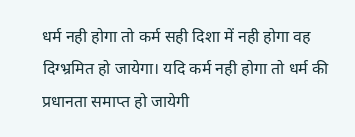धर्म नही होगा तो कर्म सही दिशा में नही होगा वह दिग्भ्रमित हो जायेगा। यदि कर्म नही होगा तो धर्म की प्रधानता समाप्त हो जायेगी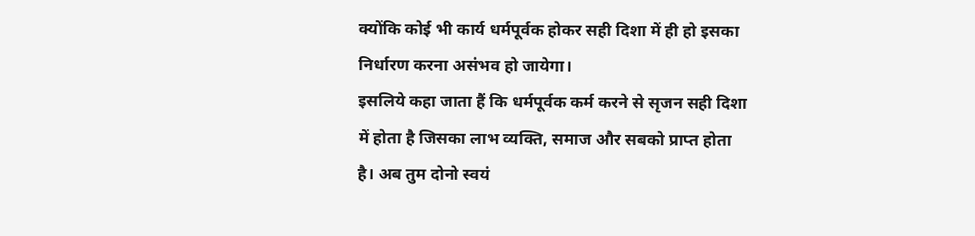क्योंकि कोई भी कार्य धर्मपूर्वक होकर सही दिशा में ही हो इसका निर्धारण करना असंभव हो जायेगा।
इसलिये कहा जाता हैं कि धर्मपूर्वक कर्म करने से सृजन सही दिशा में होता है जिसका लाभ व्यक्ति, समाज और सबको प्राप्त होता है। अब तुम दोनो स्वयं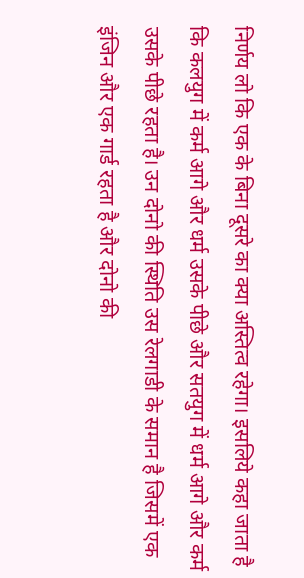निर्णय लो कि एक के बिना दूसरे का क्या अस्तित्व रहेगा। इसलिये कहा जाता है कि कलयुग में कर्म आगे और धर्म उसके पीछे और सतयुग में धर्म आगे और कर्म उसके पीछे रहता है। उन दोनो की स्थिति उस रेलगाडी के समान है जिसमें एक इंजिन और एक गार्ड रहता है और दोनो की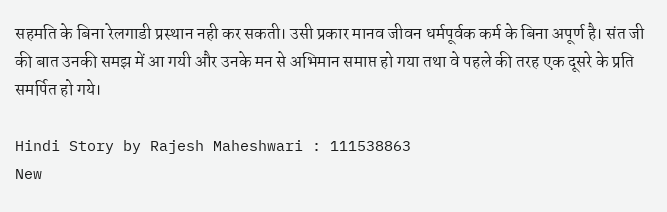सहमति के बिना रेलगाडी प्रस्थान नही कर सकती। उसी प्रकार मानव जीवन धर्मपूर्वक कर्म के बिना अपूर्ण है। संत जी की बात उनकी समझ में आ गयी और उनके मन से अभिमान समाप्त हो गया तथा वे पहले की तरह एक दूसरे के प्रति समर्पित हो गये।

Hindi Story by Rajesh Maheshwari : 111538863
New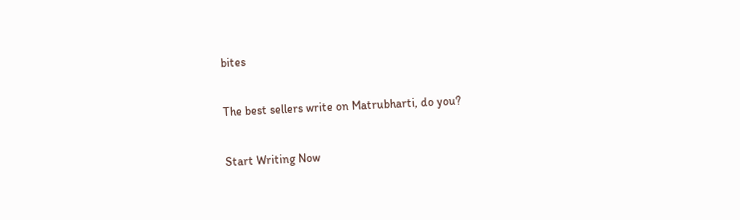bites

The best sellers write on Matrubharti, do you?

Start Writing Now